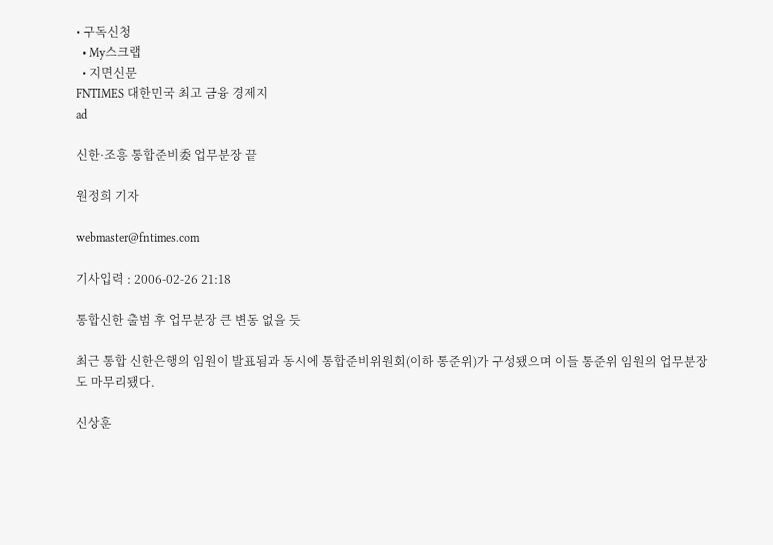• 구독신청
  • My스크랩
  • 지면신문
FNTIMES 대한민국 최고 금융 경제지
ad

신한·조흥 통합준비委 업무분장 끝

원정희 기자

webmaster@fntimes.com

기사입력 : 2006-02-26 21:18

통합신한 출범 후 업무분장 큰 변동 없을 듯

최근 통합 신한은행의 임원이 발표됨과 동시에 통합준비위원회(이하 통준위)가 구성됐으며 이들 통준위 임원의 업무분장도 마무리됐다.

신상훈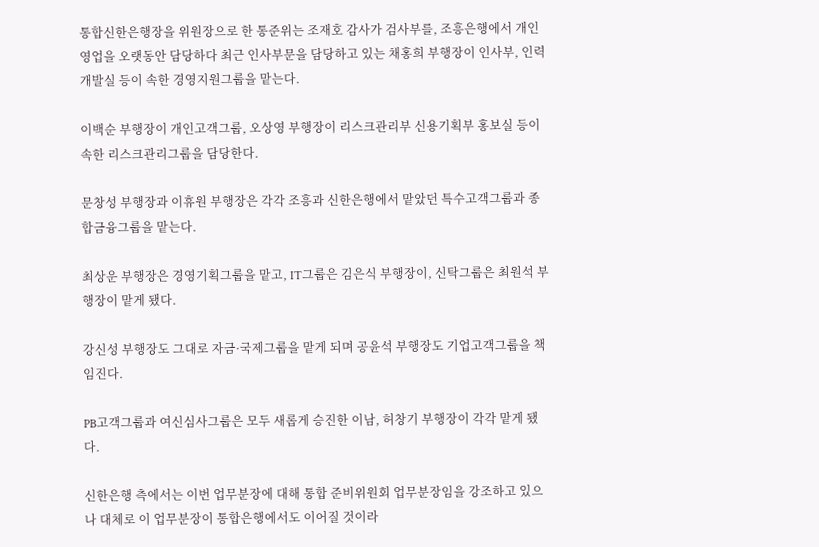통합신한은행장을 위원장으로 한 통준위는 조재호 감사가 검사부를, 조흥은행에서 개인영업을 오랫동안 담당하다 최근 인사부문을 담당하고 있는 채홍희 부행장이 인사부, 인력개발실 등이 속한 경영지원그룹을 맡는다.

이백순 부행장이 개인고객그룹, 오상영 부행장이 리스크관리부 신용기획부 홍보실 등이 속한 리스크관리그룹을 담당한다.

문창성 부행장과 이휴원 부행장은 각각 조흥과 신한은행에서 맡았던 특수고객그룹과 종합금융그룹을 맡는다.

최상운 부행장은 경영기획그룹을 맡고, IT그룹은 김은식 부행장이, 신탁그룹은 최원석 부행장이 맡게 됐다.

강신성 부행장도 그대로 자금·국제그룹을 맡게 되며 공윤석 부행장도 기업고객그룹을 책임진다.

PB고객그룹과 여신심사그룹은 모두 새롭게 승진한 이남, 허창기 부행장이 각각 맡게 됐다.

신한은행 측에서는 이번 업무분장에 대해 통합 준비위원회 업무분장임을 강조하고 있으나 대체로 이 업무분장이 통합은행에서도 이어질 것이라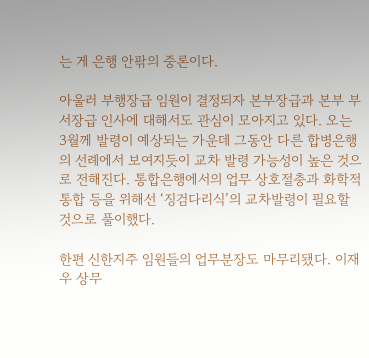는 게 은행 안팎의 중론이다.

아울러 부행장급 임원이 결정되자 본부장급과 본부 부서장급 인사에 대해서도 관심이 모아지고 있다. 오는 3월께 발령이 예상되는 가운데 그동안 다른 합병은행의 선례에서 보여지듯이 교차 발령 가능성이 높은 것으로 전해진다. 통합은행에서의 업무 상호절충과 화학적 통합 등을 위해선 ‘징검다리식’의 교차발령이 필요할 것으로 풀이했다.

한편 신한지주 임원들의 업무분장도 마무리됐다. 이재우 상무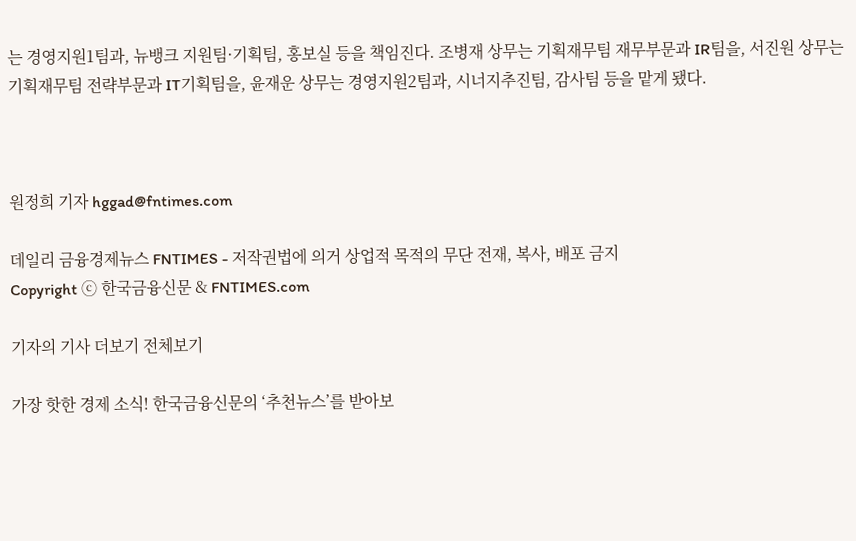는 경영지원1팀과, 뉴뱅크 지원팀·기획팀, 홍보실 등을 책임진다. 조병재 상무는 기획재무팀 재무부문과 IR팀을, 서진원 상무는 기획재무팀 전략부문과 IT기획팀을, 윤재운 상무는 경영지원2팀과, 시너지추진팀, 감사팀 등을 맡게 됐다.



원정희 기자 hggad@fntimes.com

데일리 금융경제뉴스 FNTIMES - 저작권법에 의거 상업적 목적의 무단 전재, 복사, 배포 금지
Copyright ⓒ 한국금융신문 & FNTIMES.com

기자의 기사 더보기 전체보기

가장 핫한 경제 소식! 한국금융신문의 ‘추천뉴스’를 받아보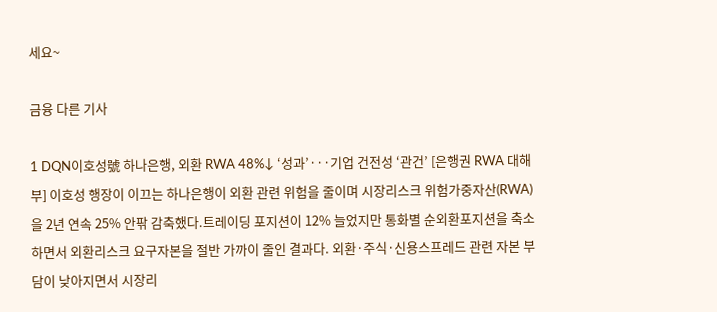세요~

금융 다른 기사

1 DQN이호성號 하나은행, 외환 RWA 48%↓ ‘성과’···기업 건전성 ‘관건’ [은행권 RWA 대해부] 이호성 행장이 이끄는 하나은행이 외환 관련 위험을 줄이며 시장리스크 위험가중자산(RWA)을 2년 연속 25% 안팎 감축했다.트레이딩 포지션이 12% 늘었지만 통화별 순외환포지션을 축소하면서 외환리스크 요구자본을 절반 가까이 줄인 결과다. 외환·주식·신용스프레드 관련 자본 부담이 낮아지면서 시장리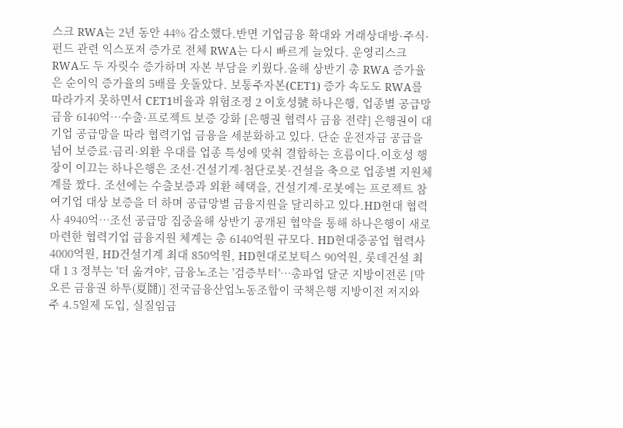스크 RWA는 2년 동안 44% 감소했다.반면 기업금융 확대와 거래상대방·주식·펀드 관련 익스포저 증가로 전체 RWA는 다시 빠르게 늘었다. 운영리스크 RWA도 두 자릿수 증가하며 자본 부담을 키웠다.올해 상반기 총 RWA 증가율은 순이익 증가율의 5배를 웃돌았다. 보통주자본(CET1) 증가 속도도 RWA를 따라가지 못하면서 CET1비율과 위험조정 2 이호성號 하나은행, 업종별 공급망 금융 6140억…수출·프로젝트 보증 강화 [은행권 협력사 금융 전략] 은행권이 대기업 공급망을 따라 협력기업 금융을 세분화하고 있다. 단순 운전자금 공급을 넘어 보증료·금리·외환 우대를 업종 특성에 맞춰 결합하는 흐름이다.이호성 행장이 이끄는 하나은행은 조선·건설기계·첨단로봇·건설을 축으로 업종별 지원체계를 짰다. 조선에는 수출보증과 외환 혜택을, 건설기계·로봇에는 프로젝트 참여기업 대상 보증을 더 하며 공급망별 금융지원을 달리하고 있다.HD현대 협력사 4940억…조선 공급망 집중올해 상반기 공개된 협약을 통해 하나은행이 새로 마련한 협력기업 금융지원 체계는 총 6140억원 규모다. HD현대중공업 협력사 4000억원, HD건설기계 최대 850억원, HD현대로보틱스 90억원, 롯데건설 최대 1 3 정부는 '더 옮겨야', 금융노조는 '검증부터'…총파업 달군 지방이전론 [막 오른 금융권 하투(夏鬪)] 전국금융산업노동조합이 국책은행 지방이전 저지와 주 4.5일제 도입, 실질임금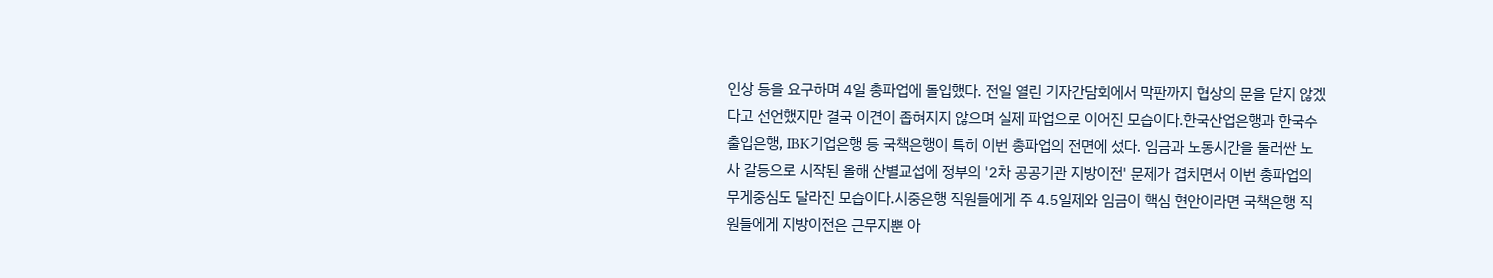인상 등을 요구하며 4일 총파업에 돌입했다. 전일 열린 기자간담회에서 막판까지 협상의 문을 닫지 않겠다고 선언했지만 결국 이견이 좁혀지지 않으며 실제 파업으로 이어진 모습이다.한국산업은행과 한국수출입은행, IBK기업은행 등 국책은행이 특히 이번 총파업의 전면에 섰다. 임금과 노동시간을 둘러싼 노사 갈등으로 시작된 올해 산별교섭에 정부의 '2차 공공기관 지방이전' 문제가 겹치면서 이번 총파업의 무게중심도 달라진 모습이다.시중은행 직원들에게 주 4.5일제와 임금이 핵심 현안이라면 국책은행 직원들에게 지방이전은 근무지뿐 아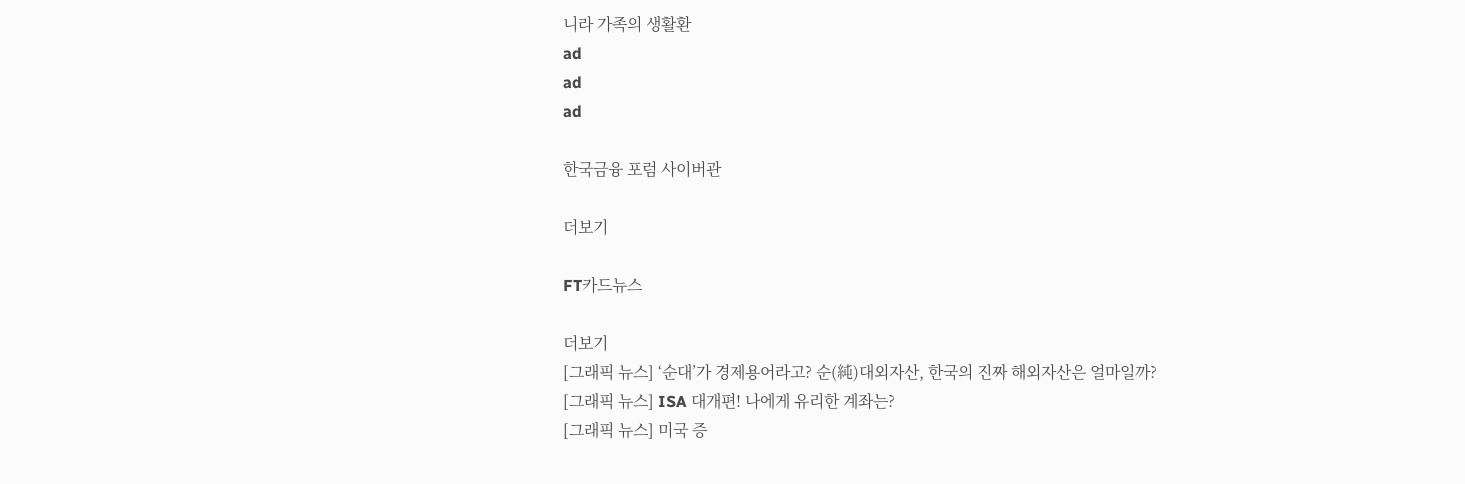니라 가족의 생활환
ad
ad
ad

한국금융 포럼 사이버관

더보기

FT카드뉴스

더보기
[그래픽 뉴스] ‘순대’가 경제용어라고? 순(純)대외자산, 한국의 진짜 해외자산은 얼마일까?
[그래픽 뉴스] ISA 대개편! 나에게 유리한 계좌는?
[그래픽 뉴스] 미국 증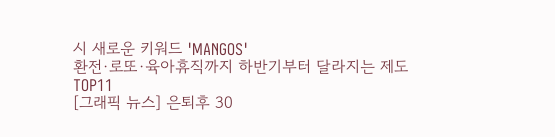시 새로운 키워드 'MANGOS'
환전·로또·육아휴직까지 하반기부터 달라지는 제도 TOP11
[그래픽 뉴스] 은퇴후 30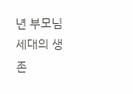년 부모님 세대의 생존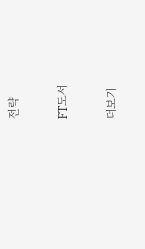전략

FT도서

더보기